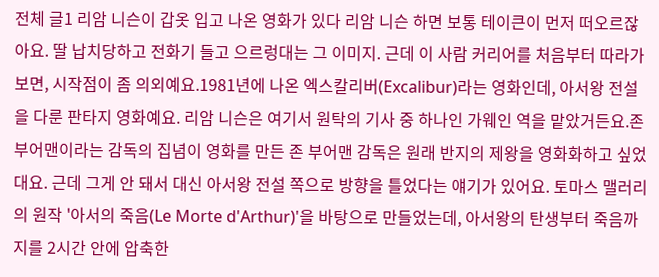전체 글1 리암 니슨이 갑옷 입고 나온 영화가 있다 리암 니슨 하면 보통 테이큰이 먼저 떠오르잖아요. 딸 납치당하고 전화기 들고 으르렁대는 그 이미지. 근데 이 사람 커리어를 처음부터 따라가 보면, 시작점이 좀 의외예요.1981년에 나온 엑스칼리버(Excalibur)라는 영화인데, 아서왕 전설을 다룬 판타지 영화예요. 리암 니슨은 여기서 원탁의 기사 중 하나인 가웨인 역을 맡았거든요.존 부어맨이라는 감독의 집념이 영화를 만든 존 부어맨 감독은 원래 반지의 제왕을 영화화하고 싶었대요. 근데 그게 안 돼서 대신 아서왕 전설 쪽으로 방향을 틀었다는 얘기가 있어요. 토마스 맬러리의 원작 '아서의 죽음(Le Morte d'Arthur)'을 바탕으로 만들었는데, 아서왕의 탄생부터 죽음까지를 2시간 안에 압축한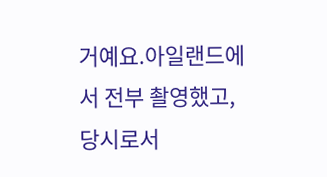거예요.아일랜드에서 전부 촬영했고, 당시로서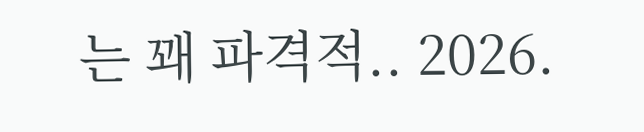는 꽤 파격적.. 2026.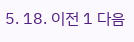5. 18. 이전 1 다음